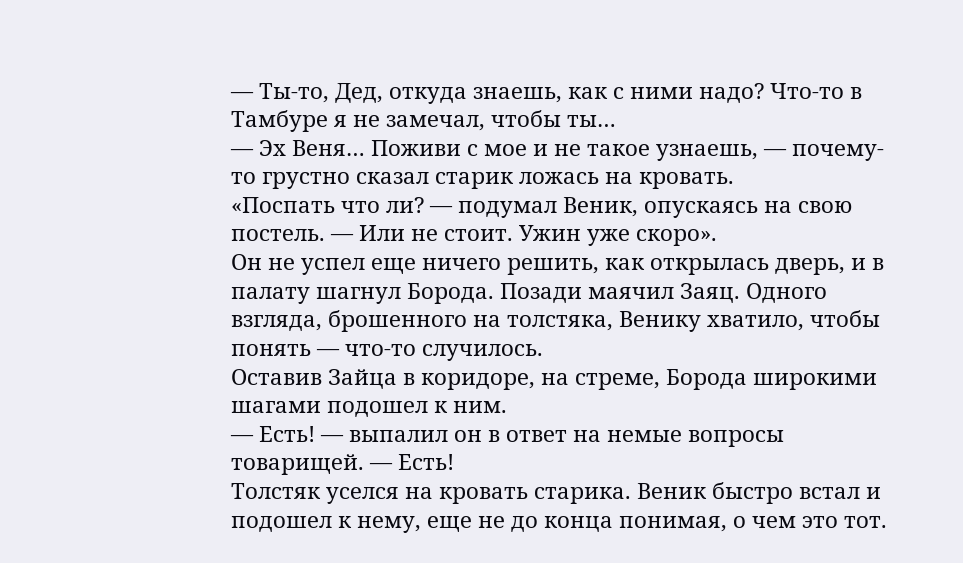— Ты-то, Дед, откуда знаешь, как с ними надо? Что-то в Тамбуре я не замечал, чтобы ты…
— Эх Веня… Поживи с мое и не такое узнаешь, — почему-то грустно сказал старик ложась на кровать.
«Поспать что ли? — подумал Веник, опускаясь на свою постель. — Или не стоит. Ужин уже скоро».
Он не успел еще ничего решить, как открылась дверь, и в палату шагнул Борода. Позади маячил Заяц. Одного взгляда, брошенного на толстяка, Венику хватило, чтобы понять — что-то случилось.
Оставив Зайца в коридоре, на стреме, Борода широкими шагами подошел к ним.
— Есть! — выпалил он в ответ на немые вопросы товарищей. — Есть!
Толстяк уселся на кровать старика. Веник быстро встал и подошел к нему, еще не до конца понимая, о чем это тот.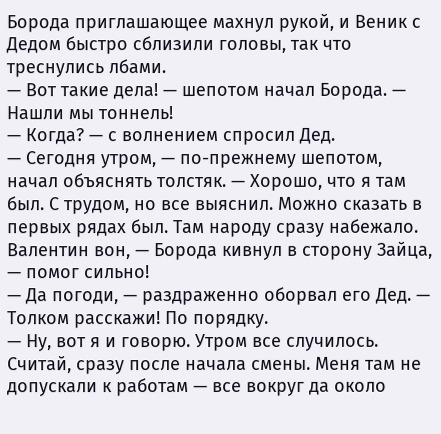Борода приглашающее махнул рукой, и Веник с Дедом быстро сблизили головы, так что треснулись лбами.
— Вот такие дела! — шепотом начал Борода. — Нашли мы тоннель!
— Когда? — с волнением спросил Дед.
— Сегодня утром, — по-прежнему шепотом, начал объяснять толстяк. — Хорошо, что я там был. С трудом, но все выяснил. Можно сказать в первых рядах был. Там народу сразу набежало. Валентин вон, — Борода кивнул в сторону Зайца, — помог сильно!
— Да погоди, — раздраженно оборвал его Дед. — Толком расскажи! По порядку.
— Ну, вот я и говорю. Утром все случилось. Считай, сразу после начала смены. Меня там не допускали к работам — все вокруг да около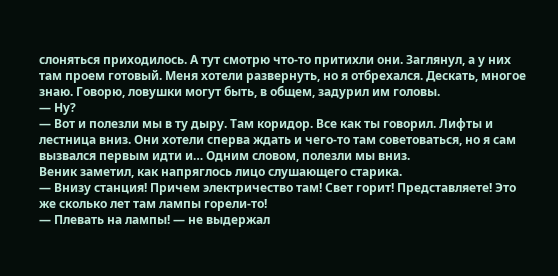слоняться приходилось. А тут смотрю что-то притихли они. Заглянул, а у них там проем готовый. Меня хотели развернуть, но я отбрехался. Дескать, многое знаю. Говорю, ловушки могут быть, в общем, задурил им головы.
— Ну?
— Вот и полезли мы в ту дыру. Там коридор. Все как ты говорил. Лифты и лестница вниз. Они хотели сперва ждать и чего-то там советоваться, но я сам вызвался первым идти и… Одним словом, полезли мы вниз.
Веник заметил, как напряглось лицо слушающего старика.
— Внизу станция! Причем электричество там! Свет горит! Представляете! Это же сколько лет там лампы горели-то!
— Плевать на лампы! — не выдержал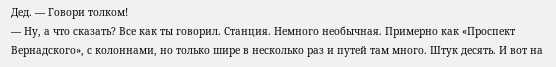Дед. — Говори толком!
— Ну, а что сказать? Все как ты говорил. Станция. Немного необычная. Примерно как «Проспект Вернадского», с колоннами, но только шире в несколько раз и путей там много. Штук десять. И вот на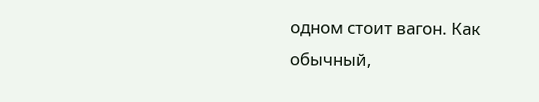одном стоит вагон. Как обычный,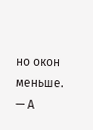но окон меньше.
— А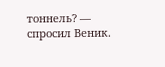тоннель? — спросил Веник.